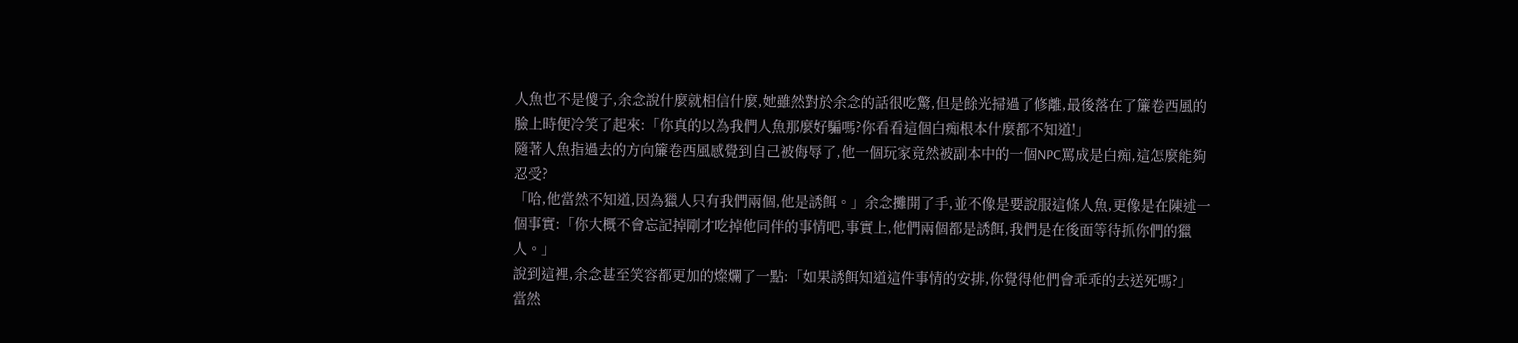人魚也不是傻子,余念說什麼就相信什麼,她雖然對於余念的話很吃驚,但是餘光掃過了修離,最後落在了簾卷西風的臉上時便冷笑了起來:「你真的以為我們人魚那麼好騙嗎?你看看這個白痴根本什麼都不知道!」
隨著人魚指過去的方向簾卷西風感覺到自己被侮辱了,他一個玩家竟然被副本中的一個NPC罵成是白痴,這怎麼能夠忍受?
「哈,他當然不知道,因為獵人只有我們兩個,他是誘餌。」余念攤開了手,並不像是要說服這條人魚,更像是在陳述一個事實:「你大概不會忘記掉剛才吃掉他同伴的事情吧,事實上,他們兩個都是誘餌,我們是在後面等待抓你們的獵人。」
說到這裡,余念甚至笑容都更加的燦爛了一點:「如果誘餌知道這件事情的安排,你覺得他們會乖乖的去送死嗎?」
當然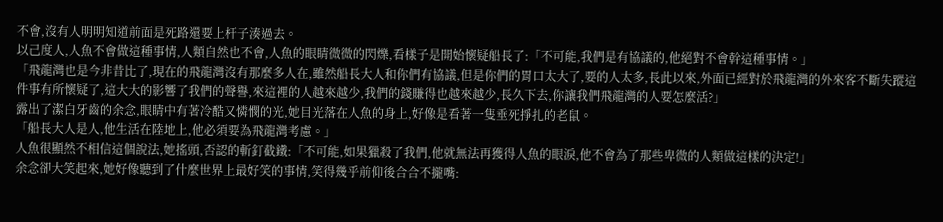不會,沒有人明明知道前面是死路還要上杆子湊過去。
以己度人,人魚不會做這種事情,人類自然也不會,人魚的眼睛微微的閃爍,看樣子是開始懷疑船長了:「不可能,我們是有協議的,他絕對不會幹這種事情。」
「飛龍灣也是今非昔比了,現在的飛龍灣沒有那麼多人在,雖然船長大人和你們有協議,但是你們的胃口太大了,要的人太多,長此以來,外面已經對於飛龍灣的外來客不斷失蹤這件事有所懷疑了,這大大的影響了我們的聲譽,來這裡的人越來越少,我們的錢賺得也越來越少,長久下去,你讓我們飛龍灣的人要怎麼活?」
露出了潔白牙齒的余念,眼睛中有著冷酷又憐憫的光,她目光落在人魚的身上,好像是看著一隻垂死掙扎的老鼠。
「船長大人是人,他生活在陸地上,他必須要為飛龍灣考慮。」
人魚很顯然不相信這個說法,她搖頭,否認的斬釘截鐵:「不可能,如果獵殺了我們,他就無法再獲得人魚的眼淚,他不會為了那些卑微的人類做這樣的決定!」
余念卻大笑起來,她好像聽到了什麼世界上最好笑的事情,笑得幾乎前仰後合合不攏嘴: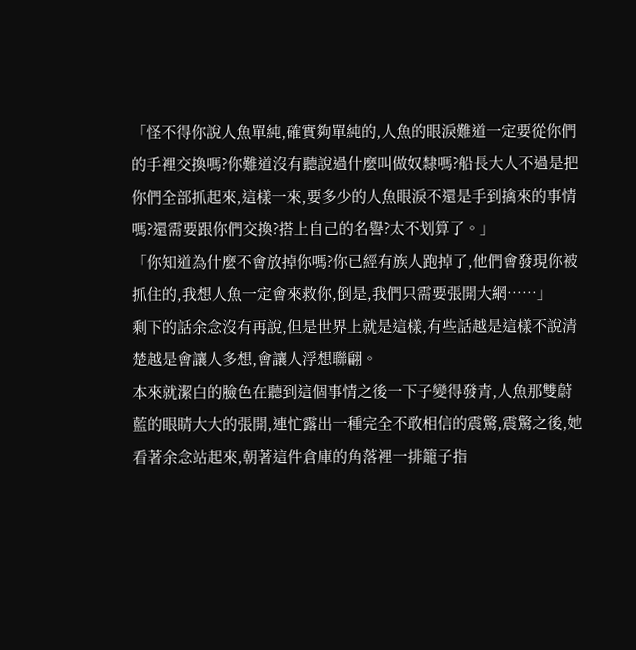「怪不得你說人魚單純,確實夠單純的,人魚的眼淚難道一定要從你們的手裡交換嗎?你難道沒有聽說過什麼叫做奴隸嗎?船長大人不過是把你們全部抓起來,這樣一來,要多少的人魚眼淚不還是手到擒來的事情嗎?還需要跟你們交換?搭上自己的名譽?太不划算了。」
「你知道為什麼不會放掉你嗎?你已經有族人跑掉了,他們會發現你被抓住的,我想人魚一定會來救你,倒是,我們只需要張開大網……」
剩下的話余念沒有再說,但是世界上就是這樣,有些話越是這樣不說清楚越是會讓人多想,會讓人浮想聯翩。
本來就潔白的臉色在聽到這個事情之後一下子變得發青,人魚那雙蔚藍的眼睛大大的張開,連忙露出一種完全不敢相信的震驚,震驚之後,她看著余念站起來,朝著這件倉庫的角落裡一排籠子指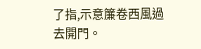了指,示意簾卷西風過去開門。